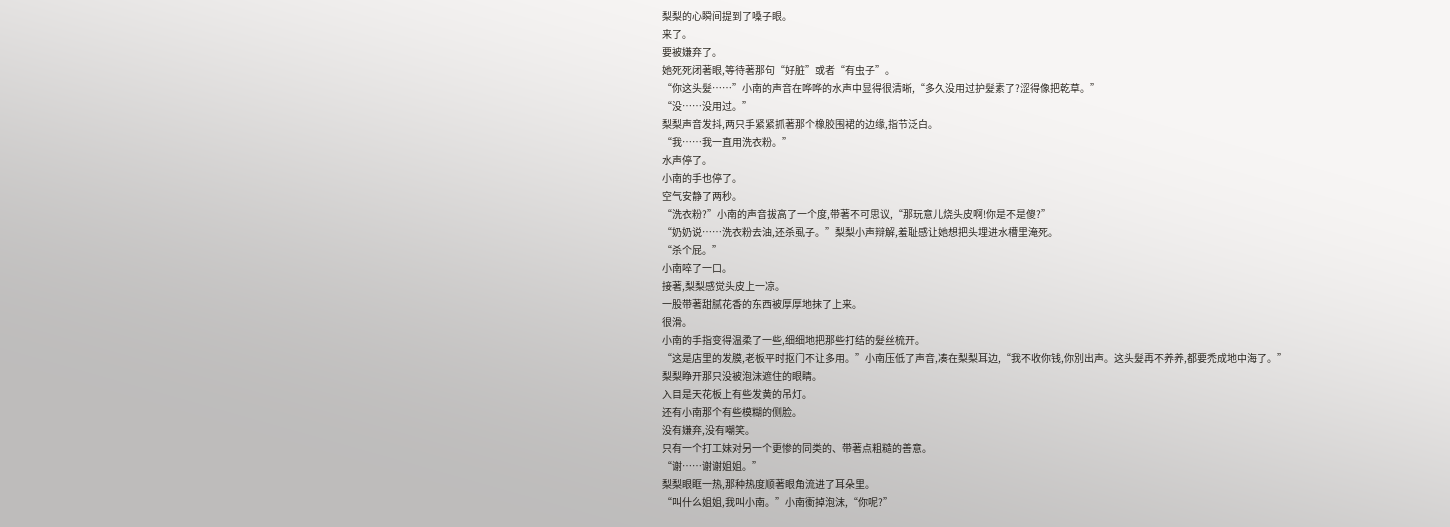梨梨的心瞬间提到了嗓子眼。
来了。
要被嫌弃了。
她死死闭著眼,等待著那句“好脏”或者“有虫子”。
“你这头髮……”小南的声音在哗哗的水声中显得很清晰,“多久没用过护髮素了?涩得像把乾草。”
“没……没用过。”
梨梨声音发抖,两只手紧紧抓著那个橡胶围裙的边缘,指节泛白。
“我……我一直用洗衣粉。”
水声停了。
小南的手也停了。
空气安静了两秒。
“洗衣粉?”小南的声音拔高了一个度,带著不可思议,“那玩意儿烧头皮啊!你是不是傻?”
“奶奶说……洗衣粉去油,还杀虱子。”梨梨小声辩解,羞耻感让她想把头埋进水槽里淹死。
“杀个屁。”
小南啐了一口。
接著,梨梨感觉头皮上一凉。
一股带著甜腻花香的东西被厚厚地抹了上来。
很滑。
小南的手指变得温柔了一些,细细地把那些打结的髮丝梳开。
“这是店里的发膜,老板平时抠门不让多用。”小南压低了声音,凑在梨梨耳边,“我不收你钱,你別出声。这头髮再不养养,都要禿成地中海了。”
梨梨睁开那只没被泡沫遮住的眼睛。
入目是天花板上有些发黄的吊灯。
还有小南那个有些模糊的侧脸。
没有嫌弃,没有嘲笑。
只有一个打工妹对另一个更惨的同类的、带著点粗糙的善意。
“谢……谢谢姐姐。”
梨梨眼眶一热,那种热度顺著眼角流进了耳朵里。
“叫什么姐姐,我叫小南。”小南衝掉泡沫,“你呢?”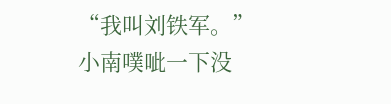“我叫刘铁军。”
小南噗呲一下没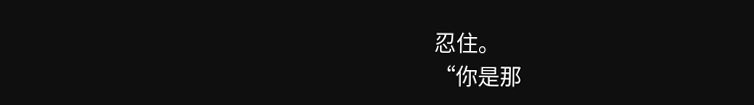忍住。
“你是那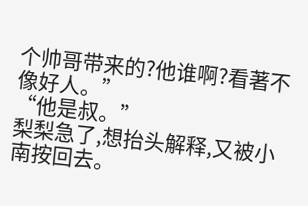个帅哥带来的?他谁啊?看著不像好人。”
“他是叔。”
梨梨急了,想抬头解释,又被小南按回去。